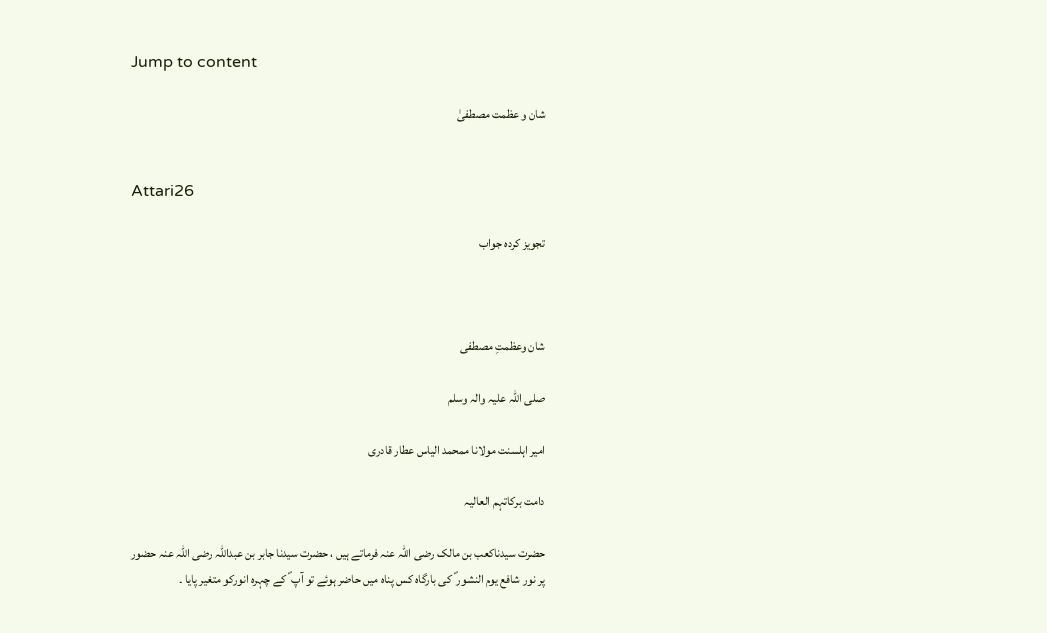Jump to content

شان و عظمت مصطفیٰ


Attari26

تجویز کردہ جواب



شان وعظمتِ مصطفی

صلی اللہ علیہ والہ وسلم

امیر اہلسنت مولانا ممحمد الیاس عطار قادری

دامت برکاتہم العالیہ

حضرت سیدناکعب بن مالک رضی اللہ عنہ فرماتے ہیں ، حضرت سیدنا جابر بن عبداللہ رضی اللہ عنہ حضور پر نور شافع یوم النشور ؐ کی بارگاہ کس پناہ میں حاضر ہوئے تو آپ ؐ کے چہرہ انورکو متغیر پایا ۔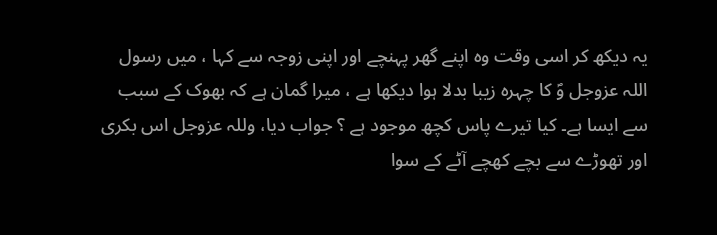یہ دیکھ کر اسی وقت وہ اپنے گھر پہنچے اور اپنی زوجہ سے کہا ، میں رسول اللہ عزوجل وؐ کا چہرہ زیبا بدلا ہوا دیکھا ہے ، میرا گمان ہے کہ بھوک کے سبب سے ایسا ہے۔ کیا تیرے پاس کچھ موجود ہے ؟ جواب دیا، وللہ عزوجل اس بکری اور تھوڑے سے بچے کھچے آٹے کے سوا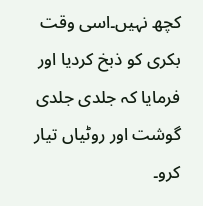کچھ نہیں۔اسی وقت بکری کو ذبخ کردیا اور فرمایا کہ جلدی جلدی گوشت اور روٹیاں تیار کرو۔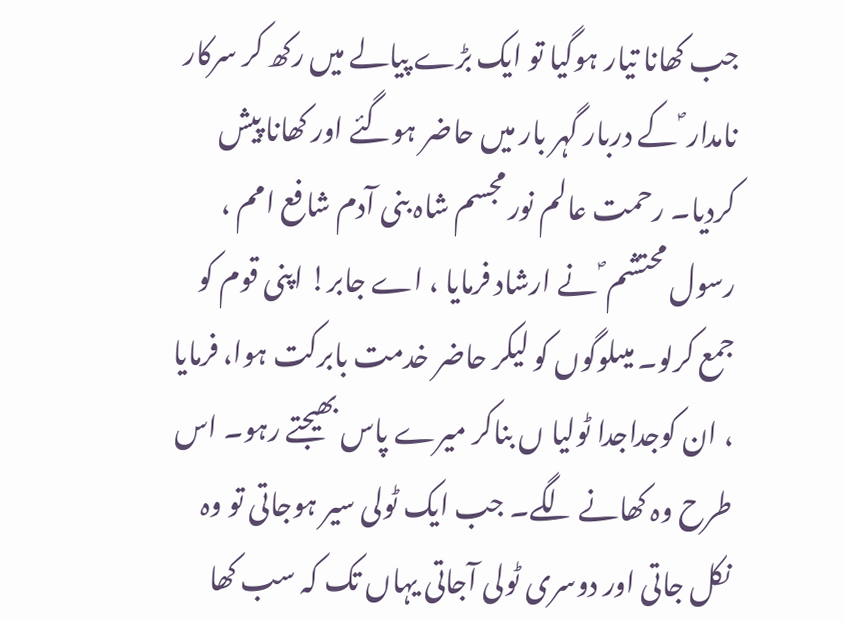جب کھانا تیار ہوگیا تو ایک بڑے پیالے میں رکھ کر سرکار نامدار ؐ کے دربار گہر بار میں حاضر ہوگئے اور کھانا پیش کردیا۔ رحمت عالم نور مجسم شاہ بنی آدم شافع امم ، رسول محتشم ؐ نے ارشاد فرمایا ، اے جابر! اپنی قوم کو جمع کرلو۔ میںلوگوں کو لیکر حاضر خدمت بابرکت ہوا، فرمایا ، ان کوجداجدا ٹولیا ں بناکر میرے پاس بھیجتے رہو۔ اس طرح وہ کھانے لگے۔ جب ایک ٹولی سیر ہوجاتی تو وہ نکل جاتی اور دوسری ٹولی آجاتی یہاں تک کہ سب کھا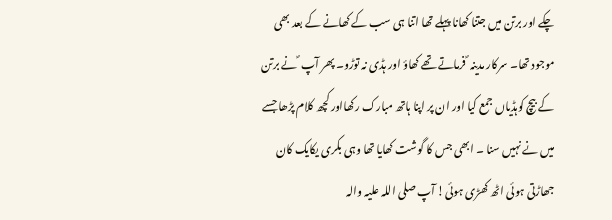چکے اور برتن میں جتنا کھانا پہلے تھا اتنا ہی سب کے کھانے کے بعد بھی موجود تھا۔ سرکار مدینہ ؐ فرماتے تھے کھاؤ اور ہڈی نہ توڑو۔ پھر آپ ؐ نے برتن کے بیچ کوہڈیاں جمع کیا اور ان پر اپنا ہاتھ مبارک رکھااور کچھ کلام پڑھا جسے میں نے نہیں سنا ۔ ابھی جس کا گوشت کھایا تھا وہی بکری یکایک کان جھاڑتی ہوئی اٹھ کھڑی ہوئی! آپ صلی اللہ علیہ والہ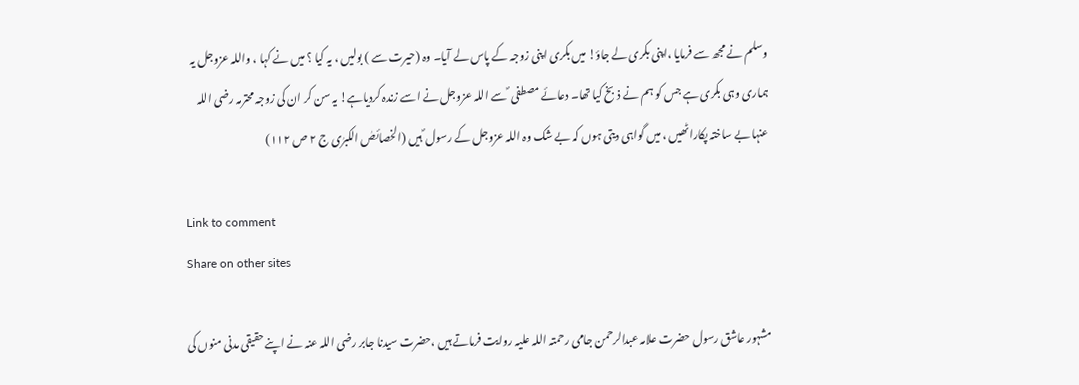وسلم نے مجھ سے فرمایا ،اپنی بکری لے جاؤ! میں بکری اپنی زوجہ کے پاس لے آیا۔ وہ (حیرت سے ) بولیں ، یہ کیا ؟ میں نے کہا ، واللہ عزوجل یہ ہماری وہی بکری ہے جس کو ہم نے ذبخ کیا تھا۔ دعائے مصطفی ؐ سے اللہ عزوجل نے اسے زندہ کردیاہے! یہ سن کر ان کی زوجہ محترمہ رضی اللہ عنہا بے ساختہ پکاراٹھیں ، میں گواہی دیتی ہوں کہ بے شک وہ اللہ عزوجل کے رسول ؐ ہیں (الخصائصٰ الکبرٰی ج ٢ ص ١١٢)

Link to comment
Share on other sites

مشہور عاشق رسول حضرت علامہ عبدالرحمن جامی رحمتہ اللہ علیہ روایت فرماتے ہیں ،حضرت سیدنا جابر رضی اللہ عنہ نے اپنے حقیقی مدنی منوں کی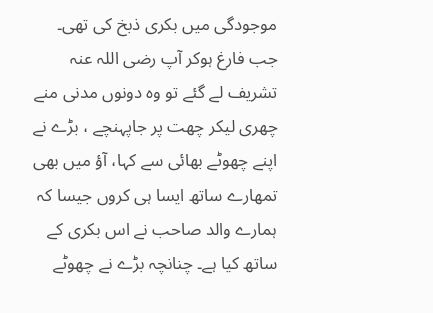موجودگی میں بکری ذبخ کی تھی۔ جب فارغ ہوکر آپ رضی اللہ عنہ تشریف لے گئے تو وہ دونوں مدنی منے چھری لیکر چھت پر جاپہنچے ، بڑے نے اپنے چھوٹے بھائی سے کہا، آؤ میں بھی تمھارے ساتھ ایسا ہی کروں جیسا کہ ہمارے والد صاحب نے اس بکری کے ساتھ کیا ہے۔ چنانچہ بڑے نے چھوٹے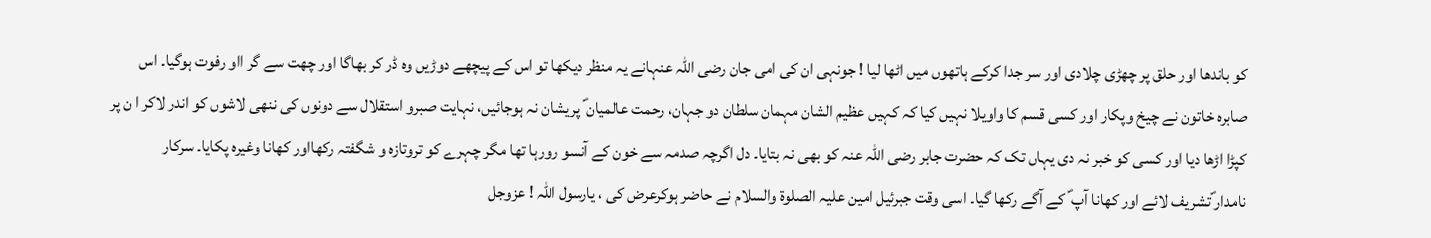کو باندھا اور حلق پر چھڑی چلادی اور سر جدا کرکے ہاتھوں میں اٹھا لیا ! جونہی ان کی امی جان رضی اللہ عنہانے یہ منظر دیکھا تو اس کے پیچھے دوڑیں وہ ڈر کر بھاگا اور چھت سے گر ااو رفوت ہوگیا۔ اس صابرہ خاتون نے چیخ وپکار اور کسی قسم کا واویلا نہیں کیا کہ کہیں عظیم الشان مہمان سلطان دو جہان، رحمت عالمیان ؐ پریشان نہ ہوجائیں، نہایت صبرو استقلال سے دونوں کی ننھی لاشوں کو اندر لاکر ا ن پر کپڑا اڑھا دیا اور کسی کو خبر نہ دی یہاں تک کہ حضرت جابر رضی اللہ عنہ کو بھی نہ بتایا۔ دل اگرچہ صدمہ سے خون کے آنسو رورہا تھا مگر چہرے کو تروتازہ و شگفتہ رکھااور کھانا وغیرہ پکایا۔ سرکار نامدار ؐتشریف لائے اور کھانا آپ ؐ کے آگے رکھا گیا۔ اسی وقت جبرئیل امین علیہ الصلوۃ والسلام نے حاضر ہوکرعرض کی ، یارسول اللہ ! عزوجل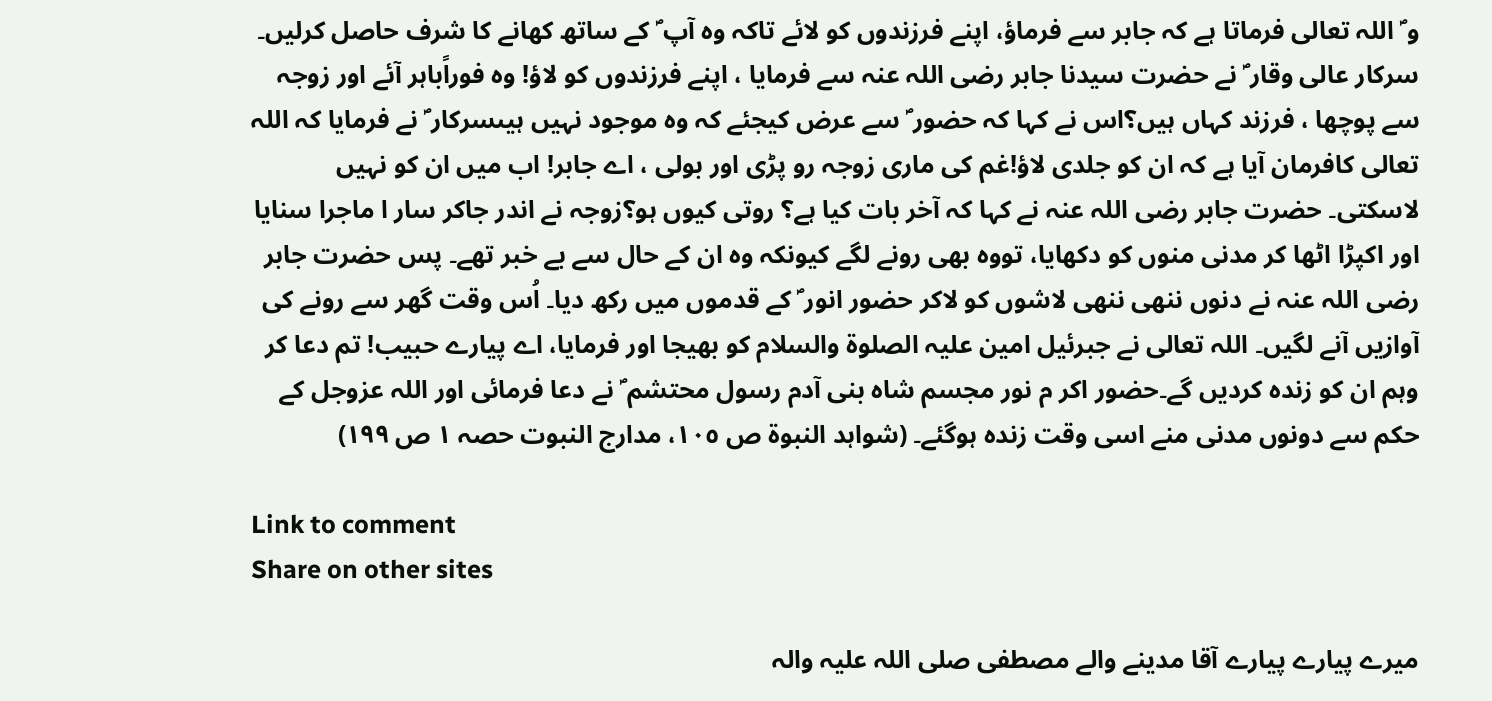و ؐ اللہ تعالی فرماتا ہے کہ جابر سے فرماؤ، اپنے فرزندوں کو لائے تاکہ وہ آپ ؐ کے ساتھ کھانے کا شرف حاصل کرلیں۔ سرکار عالی وقار ؐ نے حضرت سیدنا جابر رضی اللہ عنہ سے فرمایا ، اپنے فرزندوں کو لاؤ! وہ فوراًباہر آئے اور زوجہ سے پوچھا ، فرزند کہاں ہیں؟اس نے کہا کہ حضور ؐ سے عرض کیجئے کہ وہ موجود نہیں ہیںسرکار ؐ نے فرمایا کہ اللہ تعالی کافرمان آیا ہے کہ ان کو جلدی لاؤ!غم کی ماری زوجہ رو پڑی اور بولی ، اے جابر! اب میں ان کو نہیں لاسکتی۔ حضرت جابر رضی اللہ عنہ نے کہا کہ آخر بات کیا ہے؟ روتی کیوں ہو؟زوجہ نے اندر جاکر سار ا ماجرا سنایا اور اکپڑا اٹھا کر مدنی منوں کو دکھایا، تووہ بھی رونے لگے کیونکہ وہ ان کے حال سے بے خبر تھے۔ پس حضرت جابر رضی اللہ عنہ نے دنوں ننھی ننھی لاشوں کو لاکر حضور انور ؐ کے قدموں میں رکھ دیا۔ اُس وقت گھر سے رونے کی آوازیں آنے لگیں۔ اللہ تعالی نے جبرئیل امین علیہ الصلوۃ والسلام کو بھیجا اور فرمایا، اے پیارے حبیب! تم دعا کر وہم ان کو زندہ کردیں گے۔حضور اکر م نور مجسم شاہ بنی آدم رسول محتشم ؐ نے دعا فرمائی اور اللہ عزوجل کے حکم سے دونوں مدنی منے اسی وقت زندہ ہوگئے۔ (شواہد النبوۃ ص ١٠٥، مدارج النبوت حصہ ١ ص ١٩٩)

Link to comment
Share on other sites

میرے پیارے پیارے آقا مدینے والے مصطفی صلی اللہ علیہ والہ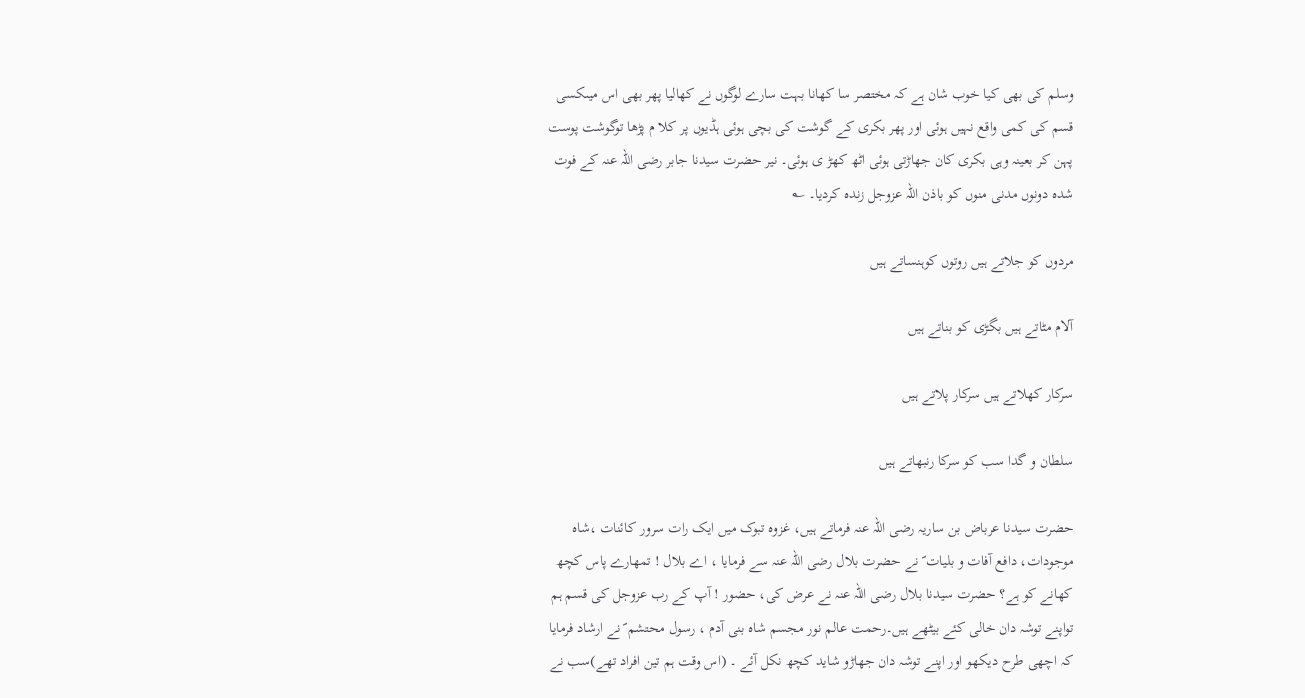وسلم کی بھی کیا خوب شان ہے کہ مختصر سا کھانا بہت سارے لوگوں نے کھالیا پھر بھی اس میںکسی قسم کی کمی واقع نہیں ہوئی اور پھر بکری کے گوشت کی بچی ہوئی ہڈیوں پر کلا م پڑھا توگوشت پوست پہن کر بعینہ وہی بکری کان جھاڑتی ہوئی اٹھ کھڑ ی ہوئی۔ نیر حضرت سیدنا جابر رضی اللہ عنہ کے فوت شدہ دونوں مدنی منوں کو باذن اللہ عزوجل زندہ کردیا۔ ؎

مردوں کو جلاتے ہیں روتوں کوہنساتے ہیں

آلام مٹاتے ہیں بگڑی کو بناتے ہیں

سرکار کھلاتے ہیں سرکار پلاتے ہیں

سلطان و گدا سب کو سرکا رنبھاتے ہیں

حضرت سیدنا عرباض بن ساریہ رضی اللہ عنہ فرماتے ہیں، غزوہ تبوک میں ایک رات سرور کائنات ،شاہ موجودات، دافع آفات و بلیات ؐ نے حضرت بلال رضی اللہ عنہ سے فرمایا ، اے بلال ! تمھارے پاس کچھ کھانے کو ہے؟ حضرت سیدنا بلال رضی اللہ عنہ نے عرض کی، حضور ! آپ کے رب عزوجل کی قسم ہم تواپنے توشہ دان خالی کئے بیٹھے ہیں۔رحمت عالم نور مجسم شاہ بنی آدم ، رسول محتشم ؐ نے ارشاد فرمایا کہ اچھی طرح دیکھو اور اپنے توشہ دان جھاڑو شاید کچھ نکل آئے ۔ (اس وقت ہم تین افراد تھے)سب نے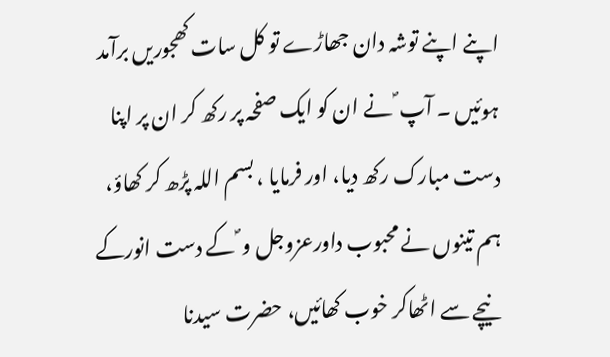اپنے اپنے توشہ دان جھاڑے تو کل سات کھجوریں برآمد ہوئیں ۔ آپ ؐ نے ان کو ایک صفحہ پر رکھ کر ان پر اپنا دست مبارک رکھ دیا، اور فرمایا ، بسم اللہ پڑھ کر کھاؤ، ہم تینوں نے محبوب داورعزوجل و ؐ کے دست انورکے نیچے سے اٹھاکر خوب کھائیں، حضرت سیدنا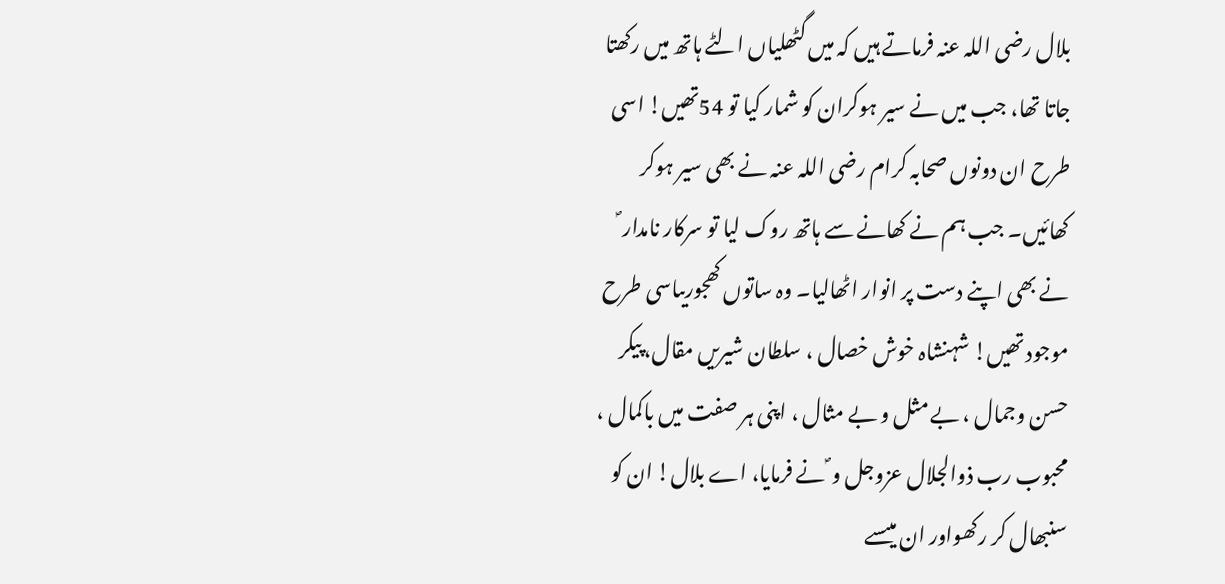بلال رضی اللہ عنہ فرماتے ہیں کہ میں گٹھلیاں الٹے ہاتھ میں رکھتا جاتا تھا، جب میں نے سیر ہوکران کو شمار کیا تو 54تھیں! اسی طرح ان دونوں صحابہ کرام رضی اللہ عنہ نے بھی سیر ہوکر کھائیں۔ جب ہم نے کھانے سے ہاتھ روک لیا تو سرکار نامدار ؐ نے بھی اپنے دست پر انوار اٹھالیا۔ وہ ساتوں کھجوریںاسی طرح موجود تھیں! شہنشاہ خوش خصال ، سلطان شیریں مقال، پیکر حسن وجمال ، بے مثل و بے مثال ، اپنی ہر صفت میں باکمال ، محبوب رب ذوالجلال عزوجل و ؐ نے فرمایا، اے بلال! ان کو سنبھال کر رکھواور ان میںسے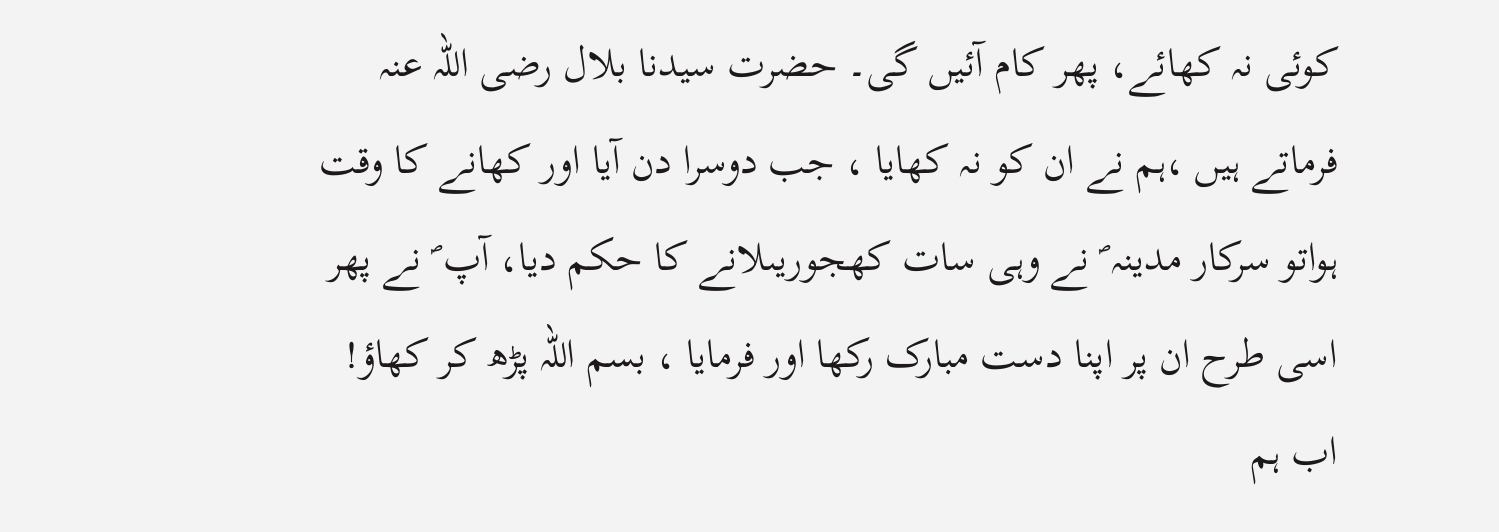کوئی نہ کھائے، پھر کام آئیں گی۔ حضرت سیدنا بلال رضی اللہ عنہ فرماتے ہیں ،ہم نے ان کو نہ کھایا ، جب دوسرا دن آیا اور کھانے کا وقت ہواتو سرکار مدینہ ؐ نے وہی سات کھجوریںلانے کا حکم دیا، آپ ؐ نے پھر اسی طرح ان پر اپنا دست مبارک رکھا اور فرمایا ، بسم اللہ پڑھ کر کھاؤ! اب ہم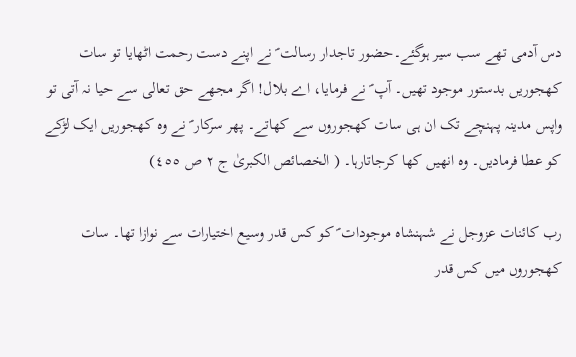دس آدمی تھے سب سیر ہوگئے۔حضور تاجدار رسالت ؐ نے اپنے دست رحمت اٹھایا تو سات کھجوریں بدستور موجود تھیں۔ آپ ؐ نے فرمایا، اے بلال! اگر مجھے حق تعالی سے حیا نہ آتی تو واپس مدینہ پہنچے تک ان ہی سات کھجوروں سے کھاتے۔ پھر سرکار ؐ نے وہ کھجوریں ایک لڑکے کو عطا فرمادیں۔ وہ انھیں کھا کرجاتارہا۔ ( الخصائص الکبریٰ ج ٢ ص ٤٥٥)

رب کائنات عزوجل نے شہنشاہ موجودات ؐ کو کس قدر وسیع اختیارات سے نوازا تھا۔ سات کھجوروں میں کس قدر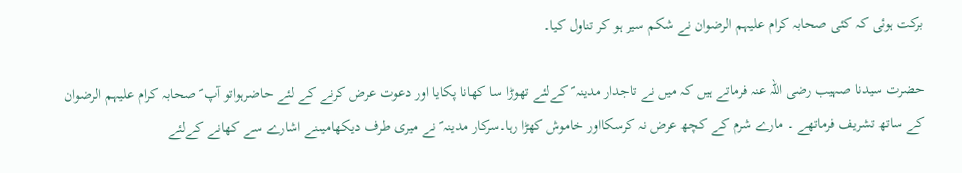برکت ہوئی کہ کئی صحابہ کرام علیہم الرضوان نے شکم سیر ہو کر تناول کیا۔

حضرت سیدنا صہیب رضی اللہ عنہ فرماتے ہیں کہ میں نے تاجدار مدینہ ؐ کےلئے تھوڑا سا کھانا پکایا اور دعوت عرض کرنے کے لئے حاضرہواتو آپ ؐ صحابہ کرام علیہم الرضوان کے ساتھ تشریف فرماتھے ۔ مارے شرم کے کچھ عرض نہ کرسکااور خاموش کھڑا رہا۔سرکار مدینہ ؐ نے میری طرف دیکھامیںنے اشارے سے کھانے کےلئے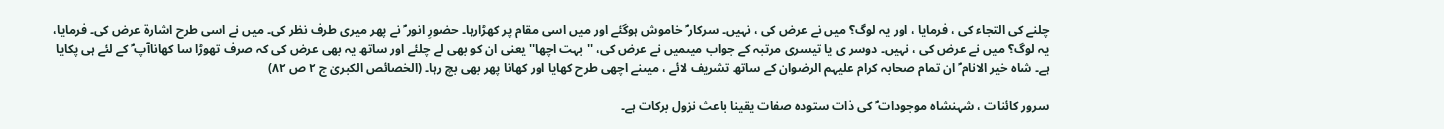چلنے کی التجاء کی ، فرمایا ، اور یہ لوگ؟ میں نے عرض کی ، نہیں۔ سرکار ؐ خاموش ہوگئے اور میں اسی مقام پر کھڑارہا۔ حضورِ انور ؐ نے پھر میری طرف نظر کی۔ میں نے اسی طرح اشارۃ عرض کی۔ فرمایا، یہ لوگ؟ میں نے عرض کی ، نہیں۔ دوسر ی یا تیسری مرتبہ کے جواب میںمیں نے عرض کی، ''بہت اچھا'' یعنی ان کو بھی لے چلئے اور ساتھ یہ بھی عرض کی کہ صرف تھوڑا سا کھاناآپ ؐ کے لئے ہی پکایا ہے۔ شاہ خیر الانام ؐ ان تمام صحابہ کرام علیہم الرضوان کے ساتھ تشریف لائے ، میںنے اچھی طرح کھایا اور کھانا پھر بھی بچ رہا۔ (الخصائص الکبریٰ ج ٢ ص ٨٢)

سرور کائنات ، شہنشاہ موجودات ؐ کی ذات ستودہ صفات یقینا باعث نزول برکات ہے۔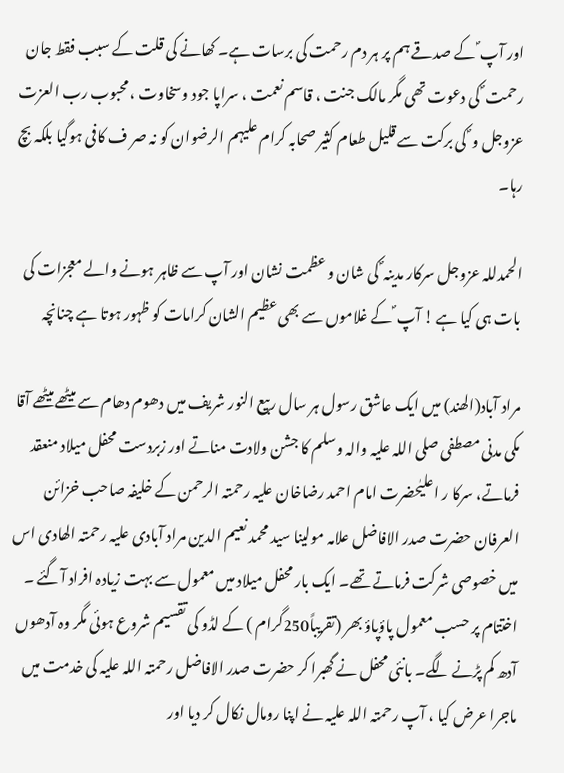اور آپ ؐ کے صدقے ہم پر ہر دم رحمت کی برسات ہے۔ کھانے کی قلت کے سبب فقط جان رحمت ؐ کی دعوت تھی مگر مالک جنت ، قاسم نعمت ، سراپا جود وسخاوت ، محبوب رب العزت عزوجل و ؐ کی برکت سے قلیل طعام کثیر صحابہ کرام علیہم الرضوان کو نہ صر ف کافی ہوگیا بلکہ بچ رہا۔

الحمدللہ عزوجل سرکار مدینہ ؐ کی شان و عظمت نشان اور آپ سے ظاہر ہونے والے معجزات کی بات ہی کیا ہے ! آپ ؐ کے غلاموں سے بھی عظیم الشان کرامات کو ظہور ہوتا ہے چنانچہ

مراد آباد(الھند) میں ایک عاشق رسول ہر سال ربیع النور شریف میں دھوم دھام سے میٹھے میٹھے آقا مکی مدنی مصطفی صلی اللہ علیہ والہ وسلم کا جشن ولادت مناتے اور زبردست محفل میلاد منعقد فرماتے، سرکا ر اعلیٰحضرت امام احمد رضاخان علیہ رحمتہ الرحمن کے خلیفہ صاحب خزائن العرفان حضرت صدر الافاضل علامہ مولینا سید محمد نعیم الدین مراد آبادی علیہ رحمتہ الھادی اس میں خصوصی شرکت فرماتے تھے۔ ایک بار محفل میلاد میں معمول سے بہت زیادہ افراد آگئے ۔ اختتام پر حسب معمول پاؤپاؤ بھر (تقریباً250گرام ) کے لڈو کی تقسیم شروع ہوئی مگر وہ آدھوں آدھ کم پڑنے لگے۔ بانئی محفل نے گھبرا کر حضرت صدر الافاضل رحمتہ اللہ علیہ کی خدمت میں ماجرا عرض کیا ، آپ رحمتہ اللہ علیہ نے اپنا رومال نکال کر دیا اور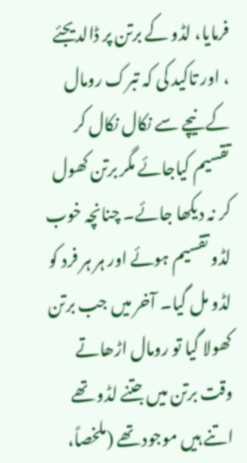فرمایا، لڈو کے برتن پر ڈالدیجئے ، اور تاکید کی کہ تبرک رومال کے نیچے سے نکال نکال کر تقسیم کیاجائے مگر برتن کھول کر نہ دیکھا جائے۔ چنانچہ خوب لڈو تقسیم ہوئے اور ہر ہر فرد کو لڈو مل گیا۔ آخر میں جب برتن کھولا گیا تو رومال اڑھاتے وقت برتن میں جتنے لڈو تھے اتنے ہیں موجود تھے (ملخصاً،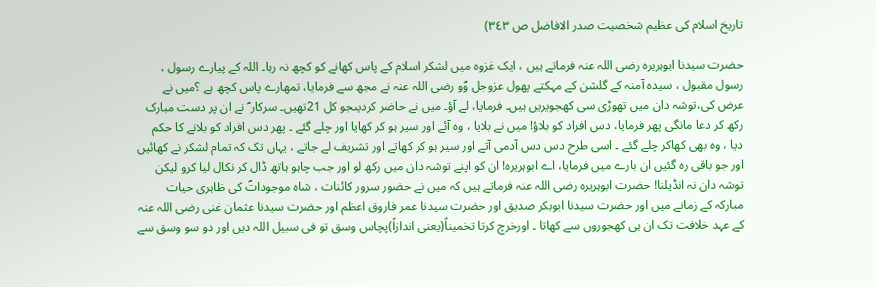تاریخ اسلام کی عظیم شخصیت صدر الافاضل ص ٣٤٣)

حضرت سیدنا ابوہریرہ رضی اللہ عنہ فرماتے ہیں ، ایک غزوہ میں لشکر اسلام کے پاس کھانے کو کچھ نہ رہا۔ اللہ کے پیارے رسول ، رسول مقبول ، سیدہ آمنہ کے گلشن کے مہکتے پھول عزوجل وؐو رضی اللہ عنہ نے مجھ سے فرمایا، تمھارے پاس کچھ ہے ؟میں نے عرض کی،توشہ دان میں تھوڑی سی کھجویریں ہیں۔ فرمایا، لے آؤ۔ میں نے حاضر کردیںجو کل 21تھیں۔ سرکار ؐ نے ان پر دست مبارک رکھ کر دعا مانگی پھر فرمایا، دس افراد کو بلاؤ! میں نے بلایا ، وہ آئے اور سیر ہو کر کھایا اور چلے گئے ۔ پھر دس افراد کو بلانے کا حکم دیا ، وہ بھی کھاکر چلے گئے ۔ اسی طرح دس دس آدمی آتے اور سیر ہو کر کھاتے اور تشریف لے جاتے ، یہاں تک کہ تمام لشکر نے کھائیں اور جو باقی رہ گئیں ان بارے میں فرمایا، اے ابوہریرہ! ان کو اپنے توشہ دان میں رکھ لو اور جب چاہو ہاتھ ڈال کر نکال لیا کرو لیکن توشہ دان نہ انڈیلنا! حضرت ابوہریرہ رضی اللہ عنہ فرماتے ہیں کہ میں نے حضور سرور کائنات ، شاہ موجوداتؐ کی ظاہری حیات مبارکہ کے زمانے میں اور حضرت سیدنا ابوبکر صدیق اور حضرت سیدنا عمر فاروق اعظم اور حضرت سیدنا عثمان غنی رضی اللہ عنہ کے عہد خلافت تک ان ہی کھجوروں سے کھاتا ۔ اورخرچ کرتا تخمیناً(یعنی اندازاً)پچاس وسق تو فی سبیل اللہ دیں اور دو سو وسق سے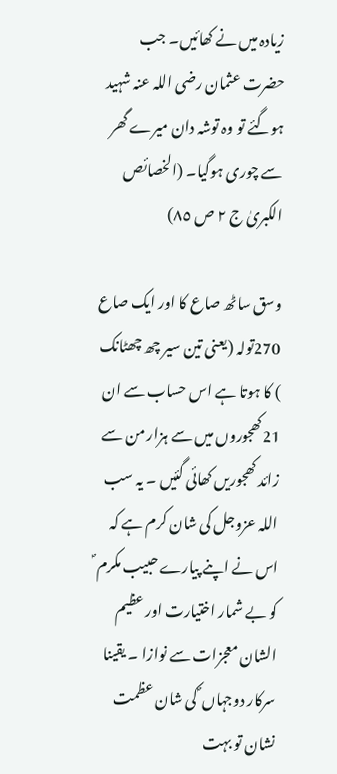زیادہ میں نے کھائیں۔ جب حضرت عثمان رضی اللہ عنہ شہید ہوگئے تو وہ توشہ دان میرے گھر سے چوری ہوگیا۔ (الخصائص الکبریٰ ج ٢ ص ٨٥)

وسق ساٹھ صاع کا اور ایک صاع 270تولہ (یعنی تین سیر چھ چھٹانک ) کا ہوتا ہے اس حساب سے ان 21کھجوروں میں سے ہزار من سے زائد کھجوریں کھائی گئیں ۔ یہ سب اللہ عزوجل کی شان کرم ہے کہ اس نے اپنے پیارے حبیب مکرم ؐ کو بے شمار اختیارت اور عظیم الشان معجزات سے نوازا ۔ یقینا سرکار دوجہاں ؐ کی شان عظمت نشان تو بہت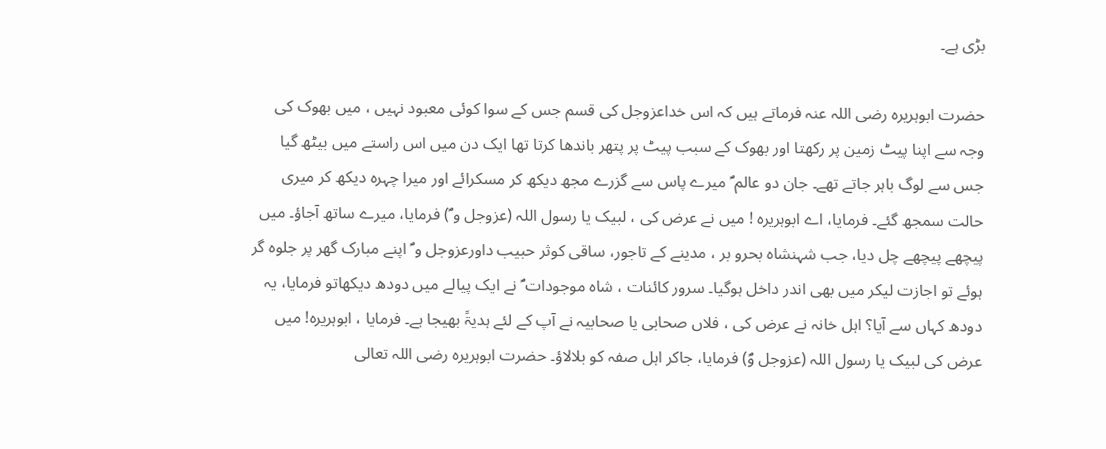بڑی ہے۔

حضرت ابوہریرہ رضی اللہ عنہ فرماتے ہیں کہ اس خداعزوجل کی قسم جس کے سوا کوئی معبود نہیں ، میں بھوک کی وجہ سے اپنا پیٹ زمین پر رکھتا اور بھوک کے سبب پیٹ پر پتھر باندھا کرتا تھا ایک دن میں اس راستے میں بیٹھ گیا جس سے لوگ باہر جاتے تھے۔ جان دو عالم ؐ میرے پاس سے گزرے مجھ دیکھ کر مسکرائے اور میرا چہرہ دیکھ کر میری حالت سمجھ گئے۔ فرمایا، اے ابوہریرہ ! میں نے عرض کی ، لبیک یا رسول اللہ (عزوجل و ؐ) فرمایا، میرے ساتھ آجاؤ۔ میں پیچھے پیچھے چل دیا، جب شہنشاہ بحرو بر ، مدینے کے تاجور، ساقی کوثر حبیب داورعزوجل و ؐ اپنے مبارک گھر پر جلوہ گر ہوئے تو اجازت لیکر میں بھی اندر داخل ہوگیا۔ سرور کائنات ، شاہ موجودات ؐ نے ایک پیالے میں دودھ دیکھاتو فرمایا، یہ دودھ کہاں سے آیا؟ اہل خانہ نے عرض کی ، فلاں صحابی یا صحابیہ نے آپ کے لئے ہدیۃً بھیجا ہے۔ فرمایا ، ابوہریرہ! میں عرض کی لبیک یا رسول اللہ (عزوجل وؐ) فرمایا، جاکر اہل صفہ کو بلالاؤ۔ حضرت ابوہریرہ رضی اللہ تعالی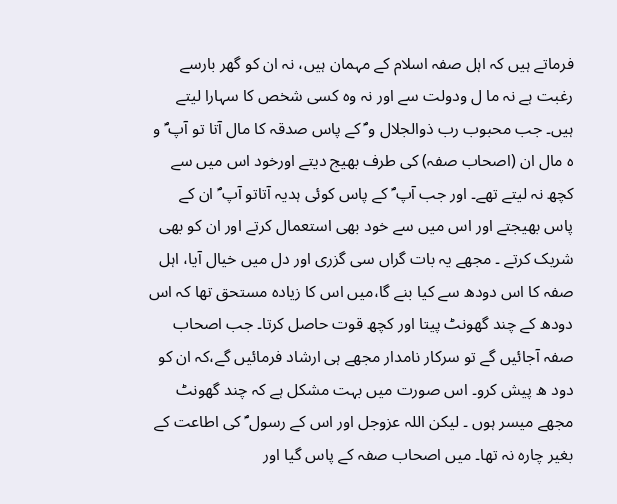فرماتے ہیں کہ اہل صفہ اسلام کے مہمان ہیں، نہ ان کو گھر بارسے رغبت ہے نہ ما ل ودولت سے اور نہ وہ کسی شخص کا سہارا لیتے ہیں۔ جب محبوب رب ذوالجلال و ؐ کے پاس صدقہ کا مال آتا تو آپ ؐ و ہ مال ان (اصحاب صفہ) کی طرف بھیج دیتے اورخود اس میں سے کچھ نہ لیتے تھے۔ اور جب آپ ؐ کے پاس کوئی ہدیہ آتاتو آپ ؐ ان کے پاس بھیجتے اور اس میں سے خود بھی استعمال کرتے اور ان کو بھی شریک کرتے ۔ مجھے یہ بات گراں سی گزری اور دل میں خیال آیا، اہل صفہ کا اس دودھ سے کیا بنے گا،میں اس کا زیادہ مستحق تھا کہ اس دودھ کے چند گھونٹ پیتا اور کچھ قوت حاصل کرتا۔ جب اصحاب صفہ آجائیں گے تو سرکار نامدار مجھے ہی ارشاد فرمائیں گے،کہ ان کو دود ھ پیش کرو۔ اس صورت میں بہت مشکل ہے کہ چند گھونٹ مجھے میسر ہوں ۔ لیکن اللہ عزوجل اور اس کے رسول ؐ کی اطاعت کے بغیر چارہ نہ تھا۔ میں اصحاب صفہ کے پاس گیا اور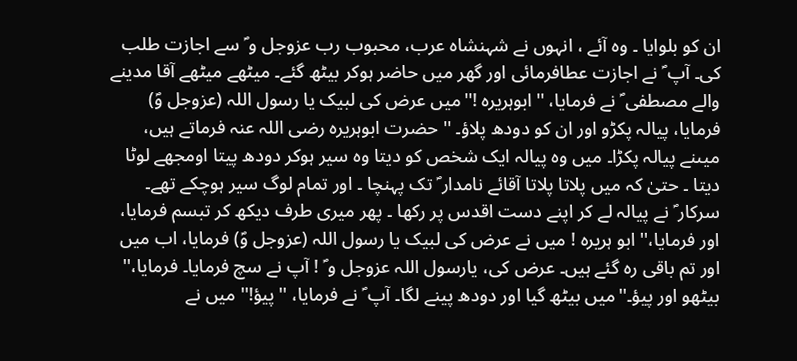ان کو بلوایا ۔ وہ آئے ، انہوں نے شہنشاہ عرب، محبوب رب عزوجل و ؐ سے اجازت طلب کی۔ آپ ؐ نے اجازت عطافرمائی اور گھر میں حاضر ہوکر بیٹھ گئے۔ میٹھے میٹھے آقا مدینے والے مصطفی ؐ نے فرمایا، ''ابوہریرہ !''میں عرض کی لبیک یا رسول اللہ (عزوجل وؐ) فرمایا، پیالہ پکڑو اور ان کو دودھ پلاؤ۔ '' حضرت ابوہریرہ رضی اللہ عنہ فرماتے ہیں، میںنے پیالہ پکڑا۔ میں وہ پیالہ ایک شخص کو دیتا وہ سیر ہوکر دودھ پیتا اومجھے لوٹا دیتا ۔ حتیٰ کہ میں پلاتا پلاتا آقائے نامدار ؐ تک پہنچا ۔ اور تمام لوگ سیر ہوچکے تھے۔ سرکار ؐ نے پیالہ لے کر اپنے دست اقدس پر رکھا ۔ پھر میری طرف دیکھ کر تبسم فرمایا، اور فرمایا،'' ابو ہریرہ ! میں نے عرض کی لبیک یا رسول اللہ (عزوجل وؐ) فرمایا، اب میں اور تم باقی رہ گئے ہیں۔ عرض کی، یارسول اللہ عزوجل و ؐ ! آپ نے سچ فرمایا۔ فرمایا،'' بیٹھو اور پیؤ۔''میں بیٹھ گیا اور دودھ پینے لگا۔ آپ ؐ نے فرمایا، ''پیؤ!'' میں نے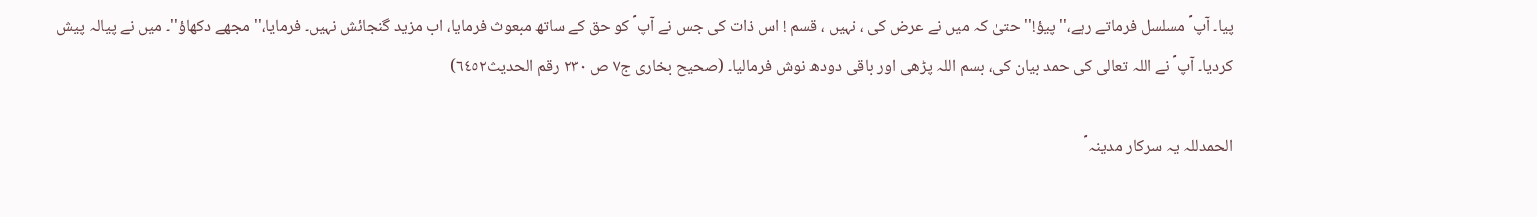پیا۔ آپ ؐ مسلسل فرماتے رہے،'' پیؤ!'' حتیٰ کہ میں نے عرض کی ، نہیں ، قسم ! اس ذات کی جس نے آپ ؐ کو حق کے ساتھ مبعوث فرمایا، اب مزید گنجائش نہیں۔ فرمایا،'' مجھے دکھاؤ''۔ میں نے پیالہ پیش کردیا۔ آپ ؐ نے اللہ تعالی کی حمد بیان کی، بسم اللہ پڑھی اور باقی دودھ نوش فرمالیا۔ (صحیح بخاری ج٧ ص ٢٣٠ رقم الحدیث٦٤٥٢)

الحمدللہ یہ سرکار مدینہ ؐ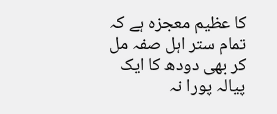کا عظیم معجزہ ہے کہ تمام ستر اہل صفہ مل کر بھی دودھ کا ایک پیالہ پورا نہ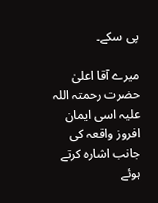پی سکے۔

میرے آقا اعلیٰ حضرت رحمتہ اللہ علیہ اسی ایمان افروز واقعہ کی جانب اشارہ کرتے ہوئے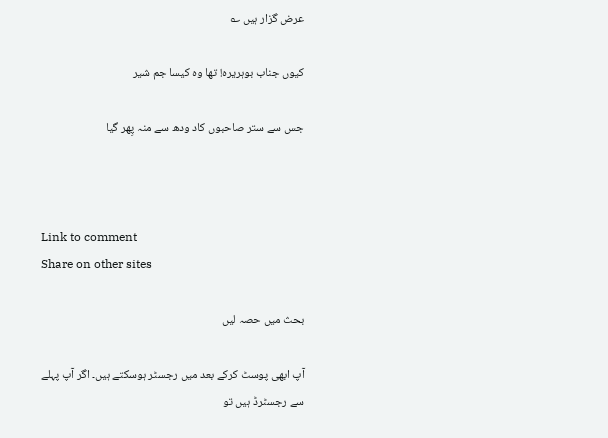عرض گزار ہیں ؎

کیوں جناب بوہریرہ! تھا وہ کیسا جم شیر

جس سے ستر صاحبوں کاد ودھ سے منہ پِھر گیا



Link to comment
Share on other sites

بحث میں حصہ لیں

آپ ابھی پوسٹ کرکے بعد میں رجسٹر ہوسکتے ہیں۔ اگر آپ پہلے سے رجسٹرڈ ہیں تو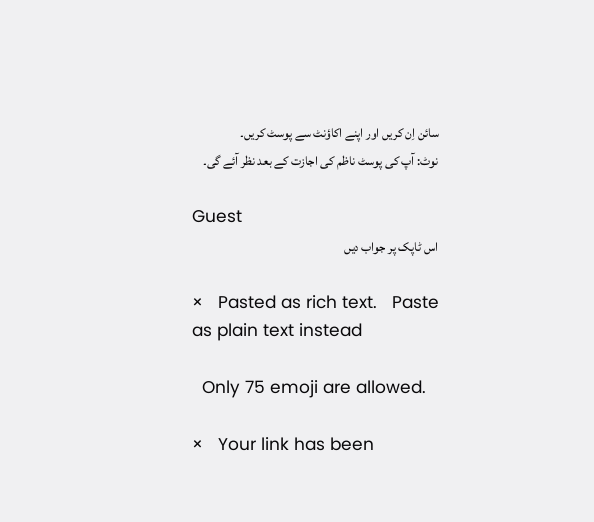سائن اِن کریں اور اپنے اکاؤنٹ سے پوسٹ کریں۔
نوٹ: آپ کی پوسٹ ناظم کی اجازت کے بعد نظر آئے گی۔

Guest
اس ٹاپک پر جواب دیں

×   Pasted as rich text.   Paste as plain text instead

  Only 75 emoji are allowed.

×   Your link has been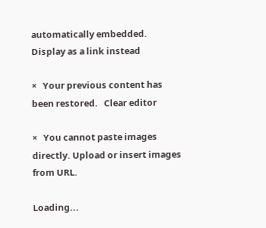automatically embedded.   Display as a link instead

×   Your previous content has been restored.   Clear editor

×   You cannot paste images directly. Upload or insert images from URL.

Loading...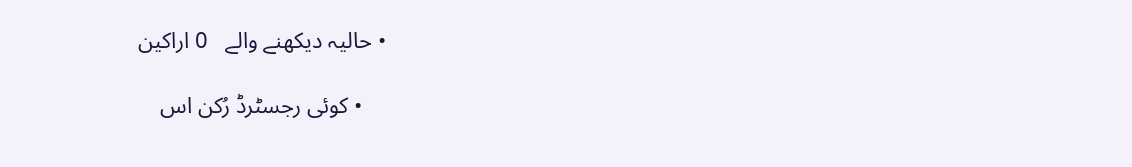• حالیہ دیکھنے والے   0 اراکین

    • کوئی رجسٹرڈ رُکن اس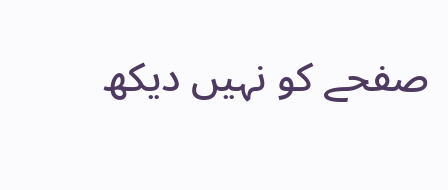صفحے کو نہیں دیکھ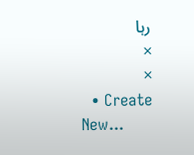رہا
×
×
  • Create New...